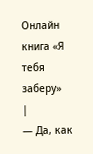Онлайн книга «Я тебя заберу»
|
— Да, как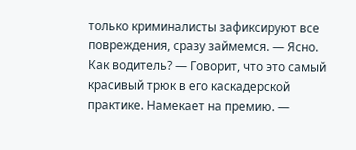только криминалисты зафиксируют все повреждения, сразу займемся. — Ясно. Как водитель? — Говорит, что это самый красивый трюк в его каскадерской практике. Намекает на премию. —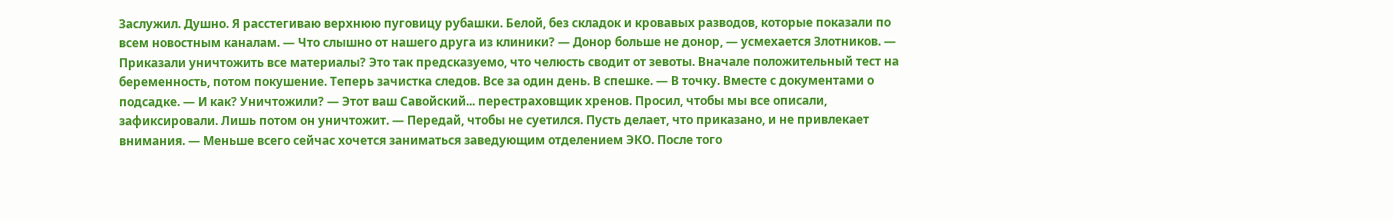Заслужил. Душно. Я расстегиваю верхнюю пуговицу рубашки. Белой, без складок и кровавых разводов, которые показали по всем новостным каналам. — Что слышно от нашего друга из клиники? — Донор больше не донор, — усмехается Злотников. — Приказали уничтожить все материалы? Это так предсказуемо, что челюсть сводит от зевоты. Вначале положительный тест на беременность, потом покушение. Теперь зачистка следов. Все за один день. В спешке. — В точку. Вместе с документами о подсадке. — И как? Уничтожили? — Этот ваш Савойский... перестраховщик хренов. Просил, чтобы мы все описали, зафиксировали. Лишь потом он уничтожит. — Передай, чтобы не суетился. Пусть делает, что приказано, и не привлекает внимания. — Меньше всего сейчас хочется заниматься заведующим отделением ЭКО. После того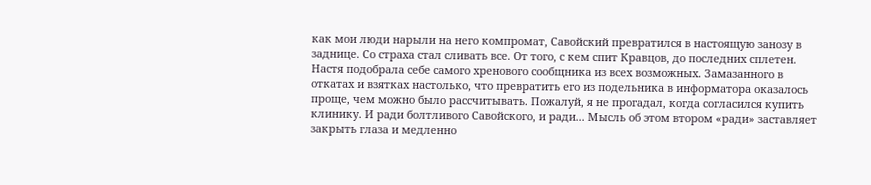как мои люди нарыли на него компромат, Савойский превратился в настоящую занозу в заднице. Со страха стал сливать все. От того, с кем спит Кравцов, до последних сплетен. Настя подобрала себе самого хренового сообщника из всех возможных. Замазанного в откатах и взятках настолько, что превратить его из подельника в информатора оказалось проще, чем можно было рассчитывать. Пожалуй, я не прогадал, когда согласился купить клинику. И ради болтливого Савойского, и ради... Мысль об этом втором «ради» заставляет закрыть глаза и медленно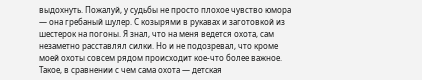выдохнуть. Пожалуй, у судьбы не просто плохое чувство юмора — она гребаный шулер. С козырями в рукавах и заготовкой из шестерок на погоны. Я знал, что на меня ведется охота, сам незаметно расставлял силки. Но и не подозревал, что кроме моей охоты совсем рядом происходит кое-что более важное. Такое, в сравнении с чем сама охота — детская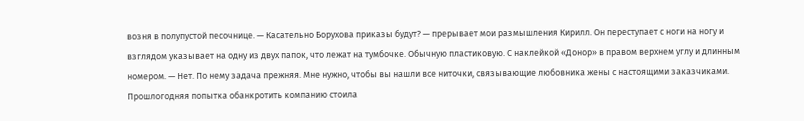возня в полупустой песочнице. — Касательно Борухова приказы будут? — прерывает мои размышления Кирилл. Он переступает с ноги на ногу и взглядом указывает на одну из двух папок, что лежат на тумбочке. Обычную пластиковую. С наклейкой «Донор» в правом верхнем углу и длинным номером. — Нет. По нему задача прежняя. Мне нужно, чтобы вы нашли все ниточки, связывающие любовника жены с настоящими заказчиками. Прошлогодняя попытка обанкротить компанию стоила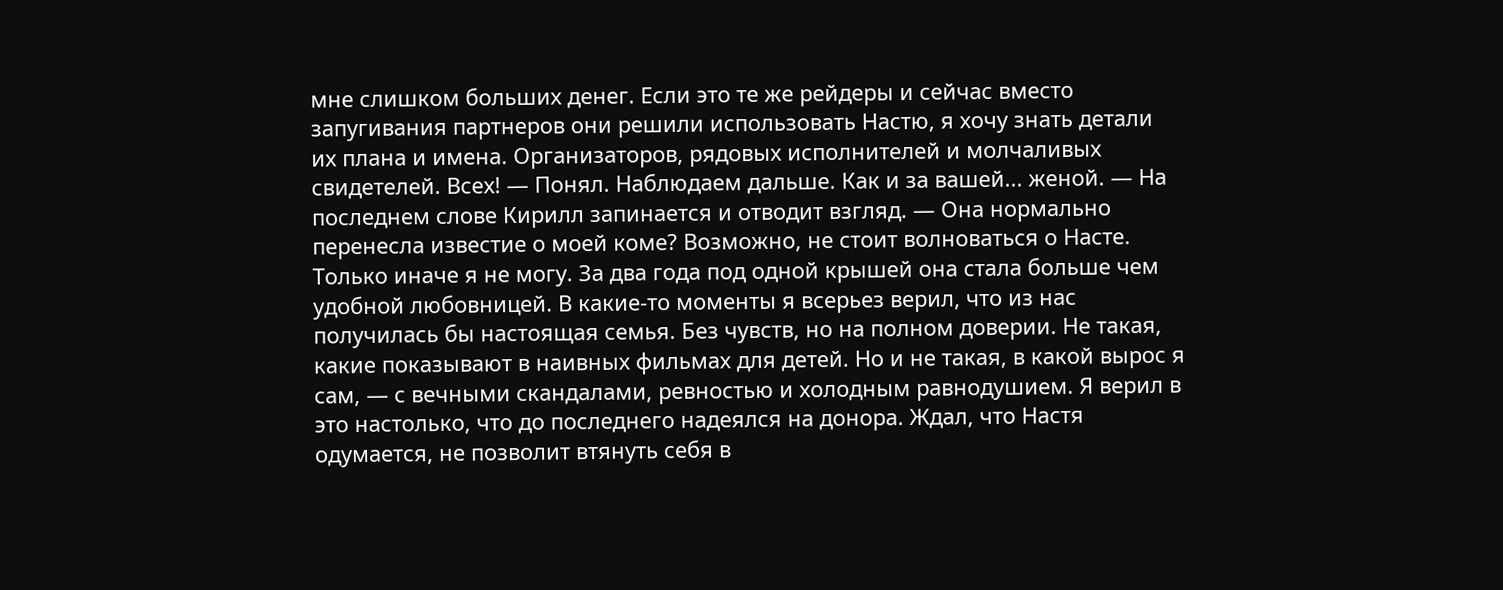мне слишком больших денег. Если это те же рейдеры и сейчас вместо запугивания партнеров они решили использовать Настю, я хочу знать детали их плана и имена. Организаторов, рядовых исполнителей и молчаливых свидетелей. Всех! — Понял. Наблюдаем дальше. Как и за вашей... женой. — На последнем слове Кирилл запинается и отводит взгляд. — Она нормально перенесла известие о моей коме? Возможно, не стоит волноваться о Насте. Только иначе я не могу. За два года под одной крышей она стала больше чем удобной любовницей. В какие-то моменты я всерьез верил, что из нас получилась бы настоящая семья. Без чувств, но на полном доверии. Не такая, какие показывают в наивных фильмах для детей. Но и не такая, в какой вырос я сам, — с вечными скандалами, ревностью и холодным равнодушием. Я верил в это настолько, что до последнего надеялся на донора. Ждал, что Настя одумается, не позволит втянуть себя в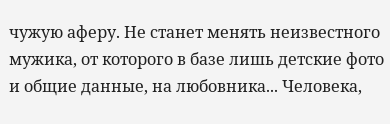чужую аферу. Не станет менять неизвестного мужика, от которого в базе лишь детские фото и общие данные, на любовника... Человека,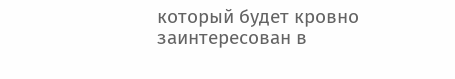который будет кровно заинтересован в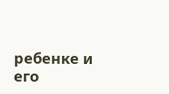ребенке и его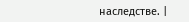наследстве. |